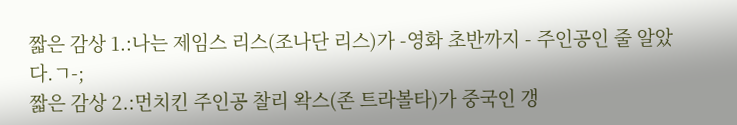짧은 감상 1.:나는 제임스 리스(조나단 리스)가 -영화 초반까지 - 주인공인 줄 알았다.ㄱ-;
짧은 감상 2.:먼치킨 주인공 찰리 왁스(존 트라볼타)가 중국인 갱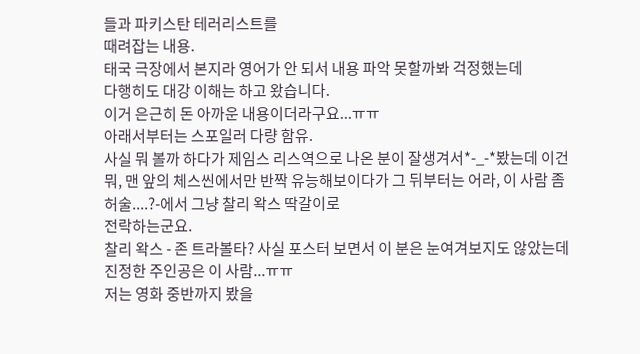들과 파키스탄 테러리스트를
때려잡는 내용.
태국 극장에서 본지라 영어가 안 되서 내용 파악 못할까봐 걱정했는데
다행히도 대강 이해는 하고 왔습니다.
이거 은근히 돈 아까운 내용이더라구요...ㅠㅠ
아래서부터는 스포일러 다량 함유.
사실 뭐 볼까 하다가 제임스 리스역으로 나온 분이 잘생겨서*-_-*봤는데 이건 뭐, 맨 앞의 체스씬에서만 반짝 유능해보이다가 그 뒤부터는 어라, 이 사람 좀 허술....?-에서 그냥 찰리 왁스 딱갈이로
전락하는군요.
찰리 왁스 - 존 트라볼타? 사실 포스터 보면서 이 분은 눈여겨보지도 않았는데 진정한 주인공은 이 사람...ㅠㅠ
저는 영화 중반까지 봤을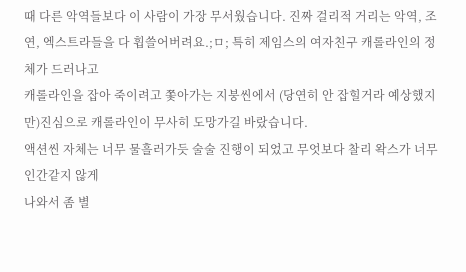때 다른 악역들보다 이 사람이 가장 무서웠습니다. 진짜 걸리적 거리는 악역, 조연, 엑스트라들을 다 휩쓸어버려요.;ㅁ; 특히 제임스의 여자친구 캐롤라인의 정체가 드러나고
캐롤라인을 잡아 죽이려고 쫓아가는 지붕씬에서 (당연히 안 잡힐거라 예상했지만)진심으로 캐롤라인이 무사히 도망가길 바랐습니다.
액션씬 자체는 너무 물흘러가듯 술술 진행이 되었고 무엇보다 찰리 왁스가 너무 인간같지 않게
나와서 좀 별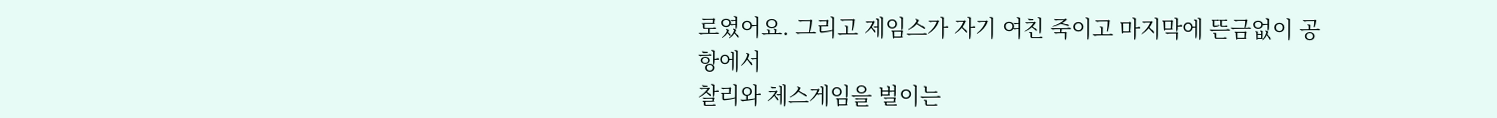로였어요. 그리고 제임스가 자기 여친 죽이고 마지막에 뜬금없이 공항에서
찰리와 체스게임을 벌이는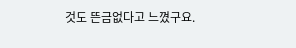것도 뜬금없다고 느꼈구요.